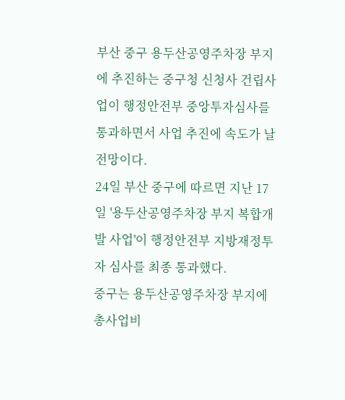부산 중구 용두산공영주차장 부지에 추진하는 중구청 신청사 건립사업이 행정안전부 중앙투자심사를 통과하면서 사업 추진에 속도가 날 전망이다.
24일 부산 중구에 따르면 지난 17일 '용두산공영주차장 부지 복합개발 사업'이 행정안전부 지방재정투자 심사를 최종 통과했다.
중구는 용두산공영주차장 부지에 총사업비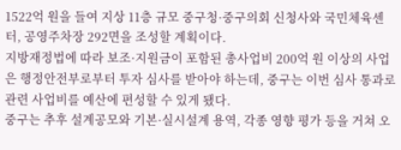1522억 원을 들여 지상 11층 규모 중구청·중구의회 신청사와 국민체육센터, 공영주차장 292면을 조성할 계획이다.
지방재정법에 따라 보조·지원금이 포함된 총사업비 200억 원 이상의 사업은 행정안전부로부터 투자 심사를 받아야 하는데, 중구는 이번 심사 통과로 관련 사업비를 예산에 편성할 수 있게 됐다.
중구는 추후 설계공모와 기본·실시설계 용역, 각종 영향 평가 등을 거쳐 오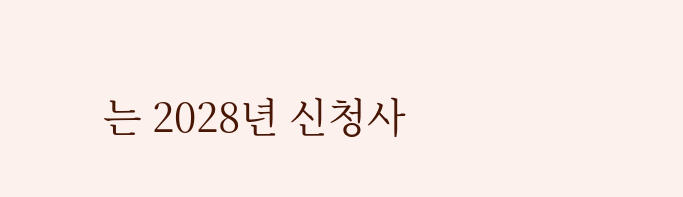는 2028년 신청사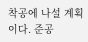착공에 나설 계획이다. 준공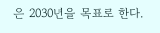은 2030년을 목표로 한다.